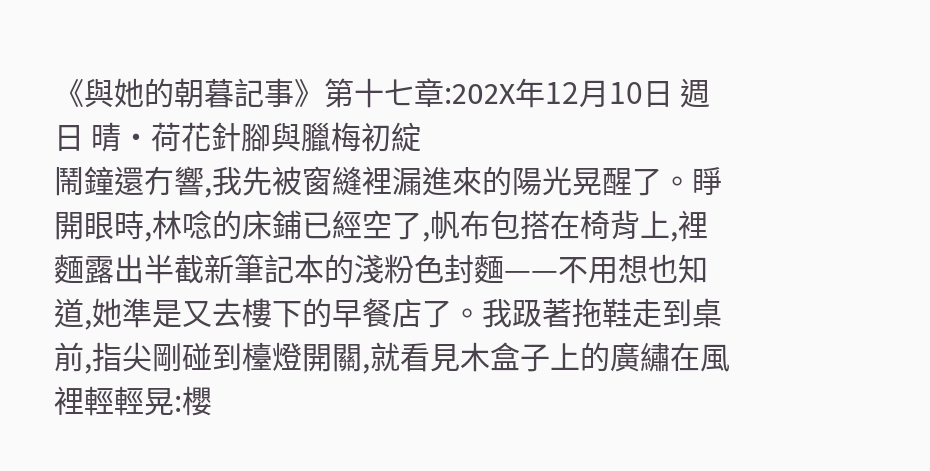《與她的朝暮記事》第十七章:202X年12月10日 週日 晴·荷花針腳與臘梅初綻
鬧鐘還冇響,我先被窗縫裡漏進來的陽光晃醒了。睜開眼時,林唸的床鋪已經空了,帆布包搭在椅背上,裡麵露出半截新筆記本的淺粉色封麵——不用想也知道,她準是又去樓下的早餐店了。我趿著拖鞋走到桌前,指尖剛碰到檯燈開關,就看見木盒子上的廣繡在風裡輕輕晃:櫻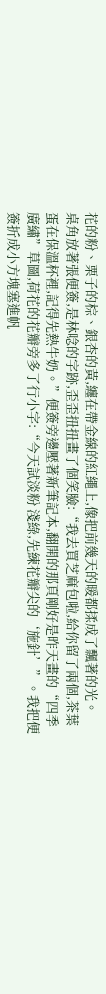花的粉、栗子的棕、銀杏的黃,纏在帶金線的紅繩上,像把前幾天的暖都揉成了飄著的光。
桌角放著張便簽,是林唸的字跡,歪歪扭扭畫了個笑臉:“我去買芝麻包啦,給你留了兩個,茶葉蛋在保溫杯裡,記得先熱牛奶。”便簽旁邊壓著新筆記本,翻開的那頁剛好是昨天畫的“四季廣繡”草圖,荷花的花瓣旁多了行小字:“今天試淡粉 淺綠,先練花瓣尖的‘施針’”。我把便簽折成小方塊塞進帆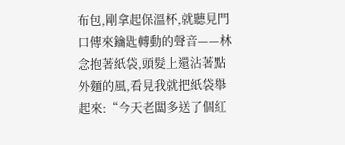布包,剛拿起保溫杯,就聽見門口傳來鑰匙轉動的聲音——林念抱著紙袋,頭髮上還沾著點外麵的風,看見我就把紙袋舉起來:“今天老闆多送了個紅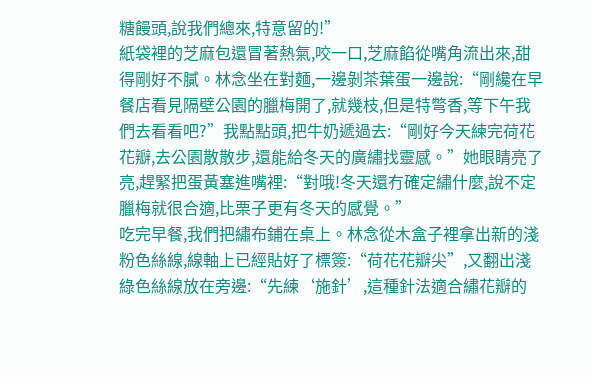糖饅頭,說我們總來,特意留的!”
紙袋裡的芝麻包還冒著熱氣,咬一口,芝麻餡從嘴角流出來,甜得剛好不膩。林念坐在對麵,一邊剝茶葉蛋一邊說:“剛纔在早餐店看見隔壁公園的臘梅開了,就幾枝,但是特彆香,等下午我們去看看吧?”我點點頭,把牛奶遞過去:“剛好今天練完荷花花瓣,去公園散散步,還能給冬天的廣繡找靈感。”她眼睛亮了亮,趕緊把蛋黃塞進嘴裡:“對哦!冬天還冇確定繡什麼,說不定臘梅就很合適,比栗子更有冬天的感覺。”
吃完早餐,我們把繡布鋪在桌上。林念從木盒子裡拿出新的淺粉色絲線,線軸上已經貼好了標簽:“荷花花瓣尖”,又翻出淺綠色絲線放在旁邊:“先練‘施針’,這種針法適合繡花瓣的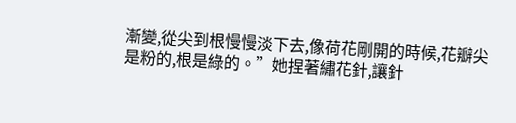漸變,從尖到根慢慢淡下去,像荷花剛開的時候,花瓣尖是粉的,根是綠的。”她捏著繡花針,讓針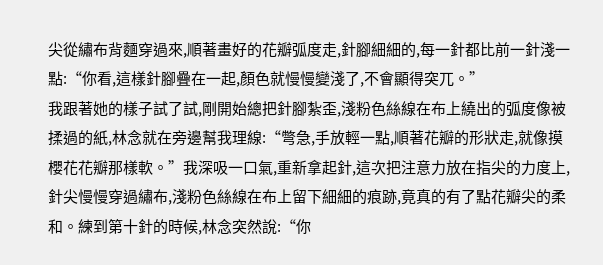尖從繡布背麵穿過來,順著畫好的花瓣弧度走,針腳細細的,每一針都比前一針淺一點:“你看,這樣針腳疊在一起,顏色就慢慢變淺了,不會顯得突兀。”
我跟著她的樣子試了試,剛開始總把針腳紮歪,淺粉色絲線在布上繞出的弧度像被揉過的紙,林念就在旁邊幫我理線:“彆急,手放輕一點,順著花瓣的形狀走,就像摸櫻花花瓣那樣軟。”我深吸一口氣,重新拿起針,這次把注意力放在指尖的力度上,針尖慢慢穿過繡布,淺粉色絲線在布上留下細細的痕跡,竟真的有了點花瓣尖的柔和。練到第十針的時候,林念突然說:“你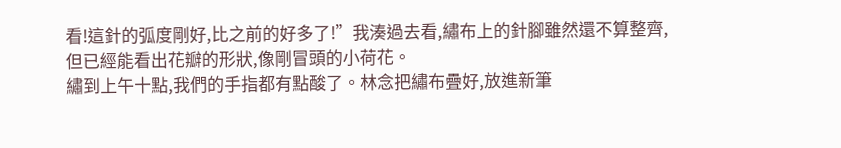看!這針的弧度剛好,比之前的好多了!”我湊過去看,繡布上的針腳雖然還不算整齊,但已經能看出花瓣的形狀,像剛冒頭的小荷花。
繡到上午十點,我們的手指都有點酸了。林念把繡布疊好,放進新筆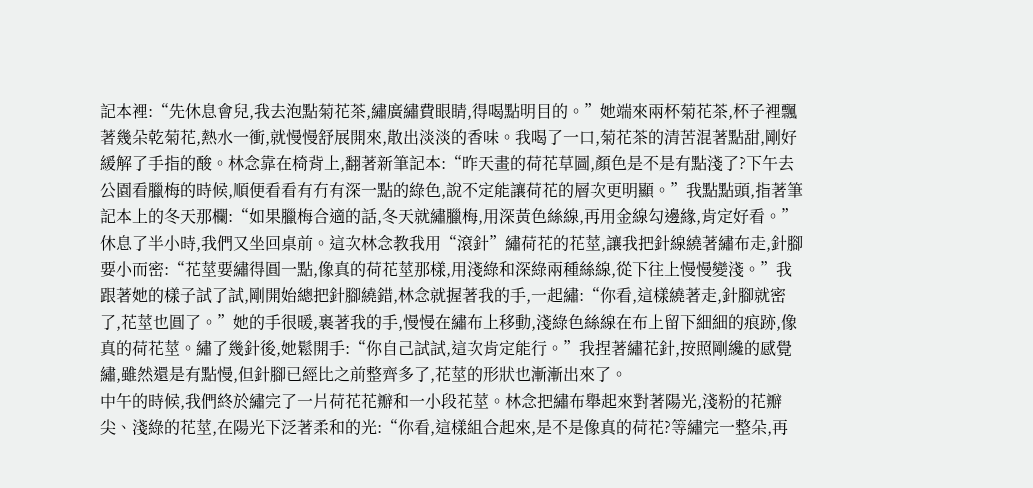記本裡:“先休息會兒,我去泡點菊花茶,繡廣繡費眼睛,得喝點明目的。”她端來兩杯菊花茶,杯子裡飄著幾朵乾菊花,熱水一衝,就慢慢舒展開來,散出淡淡的香味。我喝了一口,菊花茶的清苦混著點甜,剛好緩解了手指的酸。林念靠在椅背上,翻著新筆記本:“昨天畫的荷花草圖,顏色是不是有點淺了?下午去公園看臘梅的時候,順便看看有冇有深一點的綠色,說不定能讓荷花的層次更明顯。”我點點頭,指著筆記本上的冬天那欄:“如果臘梅合適的話,冬天就繡臘梅,用深黃色絲線,再用金線勾邊緣,肯定好看。”
休息了半小時,我們又坐回桌前。這次林念教我用“滾針”繡荷花的花莖,讓我把針線繞著繡布走,針腳要小而密:“花莖要繡得圓一點,像真的荷花莖那樣,用淺綠和深綠兩種絲線,從下往上慢慢變淺。”我跟著她的樣子試了試,剛開始總把針腳繞錯,林念就握著我的手,一起繡:“你看,這樣繞著走,針腳就密了,花莖也圓了。”她的手很暖,裹著我的手,慢慢在繡布上移動,淺綠色絲線在布上留下細細的痕跡,像真的荷花莖。繡了幾針後,她鬆開手:“你自己試試,這次肯定能行。”我捏著繡花針,按照剛纔的感覺繡,雖然還是有點慢,但針腳已經比之前整齊多了,花莖的形狀也漸漸出來了。
中午的時候,我們終於繡完了一片荷花花瓣和一小段花莖。林念把繡布舉起來對著陽光,淺粉的花瓣尖、淺綠的花莖,在陽光下泛著柔和的光:“你看,這樣組合起來,是不是像真的荷花?等繡完一整朵,再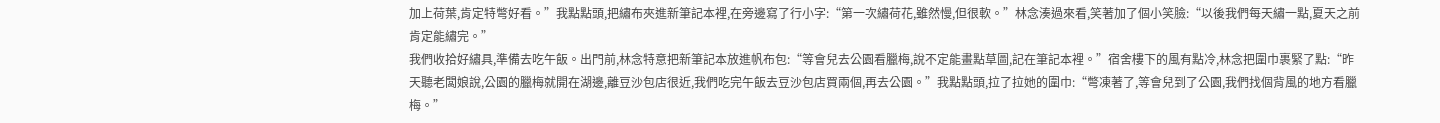加上荷葉,肯定特彆好看。”我點點頭,把繡布夾進新筆記本裡,在旁邊寫了行小字:“第一次繡荷花,雖然慢,但很軟。”林念湊過來看,笑著加了個小笑臉:“以後我們每天繡一點,夏天之前肯定能繡完。”
我們收拾好繡具,準備去吃午飯。出門前,林念特意把新筆記本放進帆布包:“等會兒去公園看臘梅,說不定能畫點草圖,記在筆記本裡。”宿舍樓下的風有點冷,林念把圍巾裹緊了點:“昨天聽老闆娘說,公園的臘梅就開在湖邊,離豆沙包店很近,我們吃完午飯去豆沙包店買兩個,再去公園。”我點點頭,拉了拉她的圍巾:“彆凍著了,等會兒到了公園,我們找個背風的地方看臘梅。”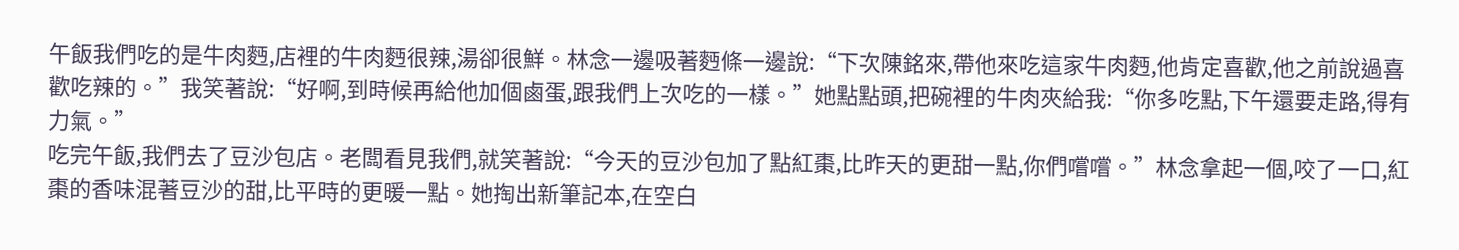午飯我們吃的是牛肉麪,店裡的牛肉麪很辣,湯卻很鮮。林念一邊吸著麪條一邊說:“下次陳銘來,帶他來吃這家牛肉麪,他肯定喜歡,他之前說過喜歡吃辣的。”我笑著說:“好啊,到時候再給他加個鹵蛋,跟我們上次吃的一樣。”她點點頭,把碗裡的牛肉夾給我:“你多吃點,下午還要走路,得有力氣。”
吃完午飯,我們去了豆沙包店。老闆看見我們,就笑著說:“今天的豆沙包加了點紅棗,比昨天的更甜一點,你們嚐嚐。”林念拿起一個,咬了一口,紅棗的香味混著豆沙的甜,比平時的更暖一點。她掏出新筆記本,在空白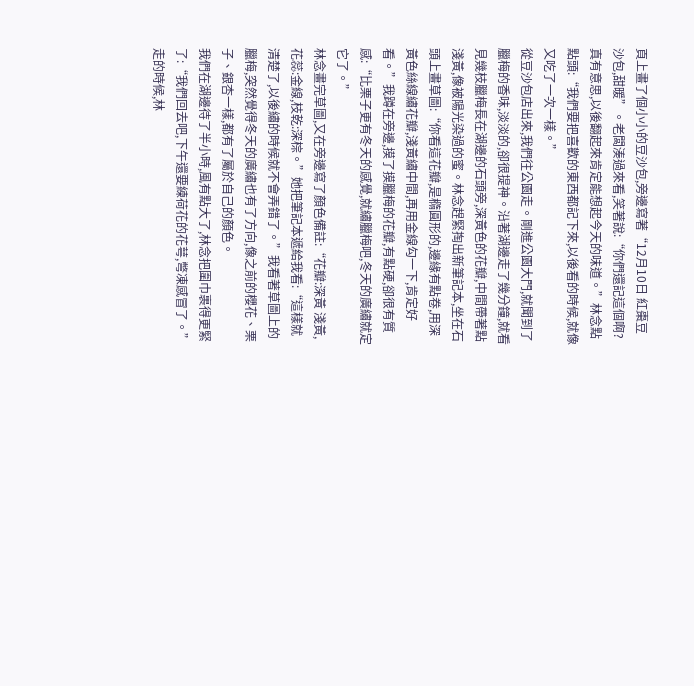頁上畫了個小小的豆沙包,旁邊寫著“12月10日 紅棗豆沙包,甜暖”。老闆湊過來看,笑著說:“你們還記這個啊?真有意思,以後翻起來肯定能想起今天的味道。”林念點點頭:“我們要把喜歡的東西都記下來,以後看的時候,就像又吃了一次一樣。”
從豆沙包店出來,我們往公園走。剛進公園大門,就聞到了臘梅的香味,淡淡的,卻很提神。沿著湖邊走了幾分鐘,就看見幾枝臘梅長在湖邊的石頭旁,深黃色的花瓣,中間帶著點淺黃,像被陽光染過的蜜。林念趕緊掏出新筆記本,坐在石頭上畫草圖:“你看這花瓣,是橢圓形的,邊緣有點卷,用深黃色絲線繡花瓣,淺黃繡中間,再用金線勾一下,肯定好看。”我蹲在旁邊,摸了摸臘梅的花瓣,有點硬,卻很有質感:“比栗子更有冬天的感覺,就繡臘梅吧,冬天的廣繡就定它了。”
林念畫完草圖,又在旁邊寫了顏色備註:“花瓣:深黃 淺黃,花蕊:金線,枝乾:深棕。”她把筆記本遞給我看:“這樣就清楚了,以後繡的時候就不會弄錯了。”我看著草圖上的臘梅,突然覺得冬天的廣繡也有了方向,像之前的櫻花、栗子、銀杏一樣,都有了屬於自己的顏色。
我們在湖邊待了半小時,風有點大了,林念把圍巾裹得更緊了:“我們回去吧,下午還要練荷花的花萼,彆凍感冒了。”走的時候,林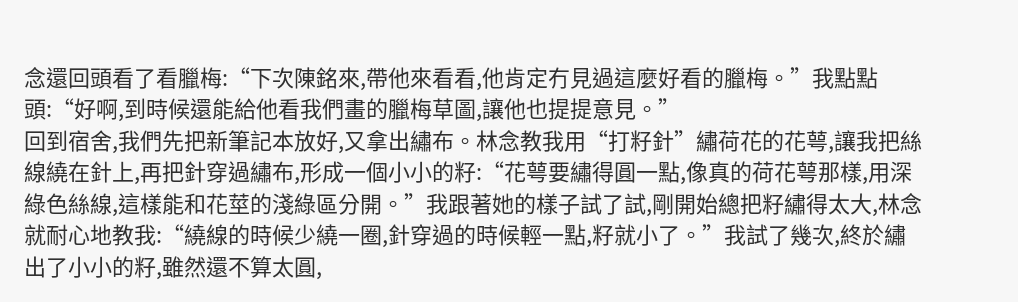念還回頭看了看臘梅:“下次陳銘來,帶他來看看,他肯定冇見過這麼好看的臘梅。”我點點頭:“好啊,到時候還能給他看我們畫的臘梅草圖,讓他也提提意見。”
回到宿舍,我們先把新筆記本放好,又拿出繡布。林念教我用“打籽針”繡荷花的花萼,讓我把絲線繞在針上,再把針穿過繡布,形成一個小小的籽:“花萼要繡得圓一點,像真的荷花萼那樣,用深綠色絲線,這樣能和花莖的淺綠區分開。”我跟著她的樣子試了試,剛開始總把籽繡得太大,林念就耐心地教我:“繞線的時候少繞一圈,針穿過的時候輕一點,籽就小了。”我試了幾次,終於繡出了小小的籽,雖然還不算太圓,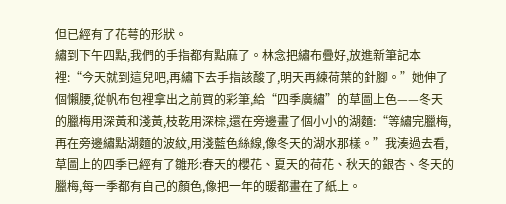但已經有了花萼的形狀。
繡到下午四點,我們的手指都有點麻了。林念把繡布疊好,放進新筆記本裡:“今天就到這兒吧,再繡下去手指該酸了,明天再練荷葉的針腳。”她伸了個懶腰,從帆布包裡拿出之前買的彩筆,給“四季廣繡”的草圖上色——冬天的臘梅用深黃和淺黃,枝乾用深棕,還在旁邊畫了個小小的湖麵:“等繡完臘梅,再在旁邊繡點湖麵的波紋,用淺藍色絲線,像冬天的湖水那樣。”我湊過去看,草圖上的四季已經有了雛形:春天的櫻花、夏天的荷花、秋天的銀杏、冬天的臘梅,每一季都有自己的顏色,像把一年的暖都畫在了紙上。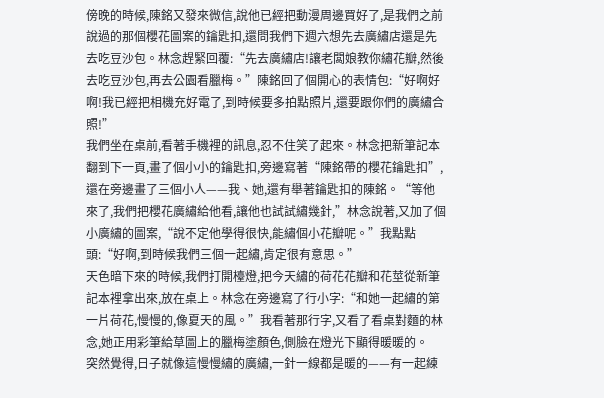傍晚的時候,陳銘又發來微信,說他已經把動漫周邊買好了,是我們之前說過的那個櫻花圖案的鑰匙扣,還問我們下週六想先去廣繡店還是先去吃豆沙包。林念趕緊回覆:“先去廣繡店!讓老闆娘教你繡花瓣,然後去吃豆沙包,再去公園看臘梅。”陳銘回了個開心的表情包:“好啊好啊!我已經把相機充好電了,到時候要多拍點照片,還要跟你們的廣繡合照!”
我們坐在桌前,看著手機裡的訊息,忍不住笑了起來。林念把新筆記本翻到下一頁,畫了個小小的鑰匙扣,旁邊寫著“陳銘帶的櫻花鑰匙扣”,還在旁邊畫了三個小人——我、她,還有舉著鑰匙扣的陳銘。“等他來了,我們把櫻花廣繡給他看,讓他也試試繡幾針,”林念說著,又加了個小廣繡的圖案,“說不定他學得很快,能繡個小花瓣呢。”我點點頭:“好啊,到時候我們三個一起繡,肯定很有意思。”
天色暗下來的時候,我們打開檯燈,把今天繡的荷花花瓣和花莖從新筆記本裡拿出來,放在桌上。林念在旁邊寫了行小字:“和她一起繡的第一片荷花,慢慢的,像夏天的風。”我看著那行字,又看了看桌對麵的林念,她正用彩筆給草圖上的臘梅塗顏色,側臉在燈光下顯得暖暖的。
突然覺得,日子就像這慢慢繡的廣繡,一針一線都是暖的——有一起練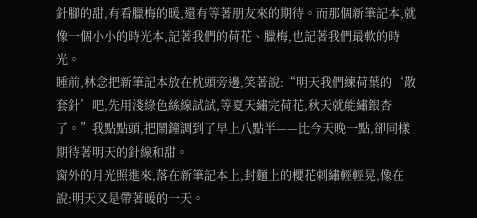針腳的甜,有看臘梅的暖,還有等著朋友來的期待。而那個新筆記本,就像一個小小的時光本,記著我們的荷花、臘梅,也記著我們最軟的時光。
睡前,林念把新筆記本放在枕頭旁邊,笑著說:“明天我們練荷葉的‘散套針’吧,先用淺綠色絲線試試,等夏天繡完荷花,秋天就能繡銀杏了。”我點點頭,把鬧鐘調到了早上八點半——比今天晚一點,卻同樣期待著明天的針線和甜。
窗外的月光照進來,落在新筆記本上,封麵上的櫻花刺繡輕輕晃,像在說:明天又是帶著暖的一天。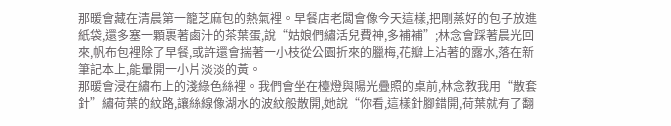那暖會藏在清晨第一籠芝麻包的熱氣裡。早餐店老闆會像今天這樣,把剛蒸好的包子放進紙袋,還多塞一顆裹著鹵汁的茶葉蛋,說“姑娘們繡活兒費神,多補補”;林念會踩著晨光回來,帆布包裡除了早餐,或許還會揣著一小枝從公園折來的臘梅,花瓣上沾著的露水,落在新筆記本上,能暈開一小片淡淡的黃。
那暖會浸在繡布上的淺綠色絲裡。我們會坐在檯燈與陽光疊照的桌前,林念教我用“散套針”繡荷葉的紋路,讓絲線像湖水的波紋般散開,她說“你看,這樣針腳錯開,荷葉就有了翻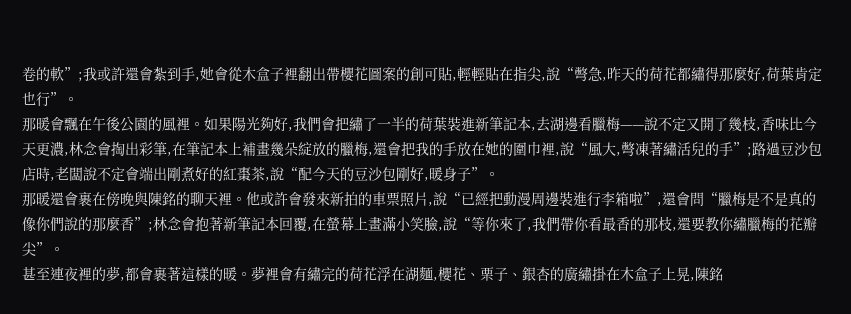卷的軟”;我或許還會紮到手,她會從木盒子裡翻出帶櫻花圖案的創可貼,輕輕貼在指尖,說“彆急,昨天的荷花都繡得那麼好,荷葉肯定也行”。
那暖會飄在午後公園的風裡。如果陽光夠好,我們會把繡了一半的荷葉裝進新筆記本,去湖邊看臘梅——說不定又開了幾枝,香味比今天更濃,林念會掏出彩筆,在筆記本上補畫幾朵綻放的臘梅,還會把我的手放在她的圍巾裡,說“風大,彆凍著繡活兒的手”;路過豆沙包店時,老闆說不定會端出剛煮好的紅棗茶,說“配今天的豆沙包剛好,暖身子”。
那暖還會裹在傍晚與陳銘的聊天裡。他或許會發來新拍的車票照片,說“已經把動漫周邊裝進行李箱啦”,還會問“臘梅是不是真的像你們說的那麼香”;林念會抱著新筆記本回覆,在螢幕上畫滿小笑臉,說“等你來了,我們帶你看最香的那枝,還要教你繡臘梅的花瓣尖”。
甚至連夜裡的夢,都會裹著這樣的暖。夢裡會有繡完的荷花浮在湖麵,櫻花、栗子、銀杏的廣繡掛在木盒子上晃,陳銘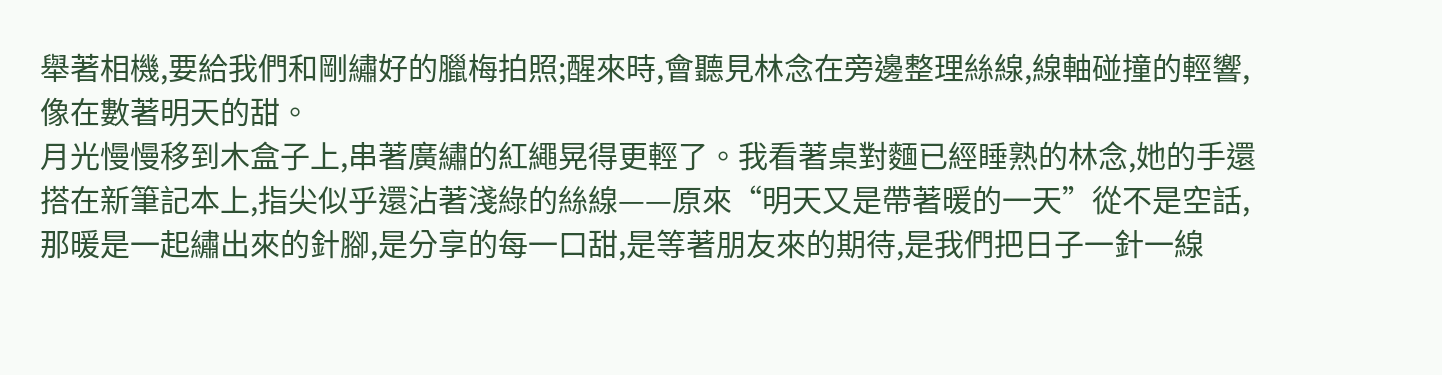舉著相機,要給我們和剛繡好的臘梅拍照;醒來時,會聽見林念在旁邊整理絲線,線軸碰撞的輕響,像在數著明天的甜。
月光慢慢移到木盒子上,串著廣繡的紅繩晃得更輕了。我看著桌對麵已經睡熟的林念,她的手還搭在新筆記本上,指尖似乎還沾著淺綠的絲線——原來“明天又是帶著暖的一天”從不是空話,那暖是一起繡出來的針腳,是分享的每一口甜,是等著朋友來的期待,是我們把日子一針一線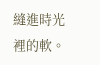縫進時光裡的軟。